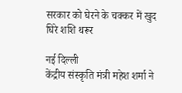सरकार को घेरने के चक्कर में खुद घिरे शशि थरूर

नई दिल्ली
केंद्रीय संस्कृति मंत्री महेश शर्मा ने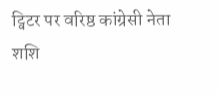ट्विटर पर वरिष्ठ कांग्रेसी नेता शशि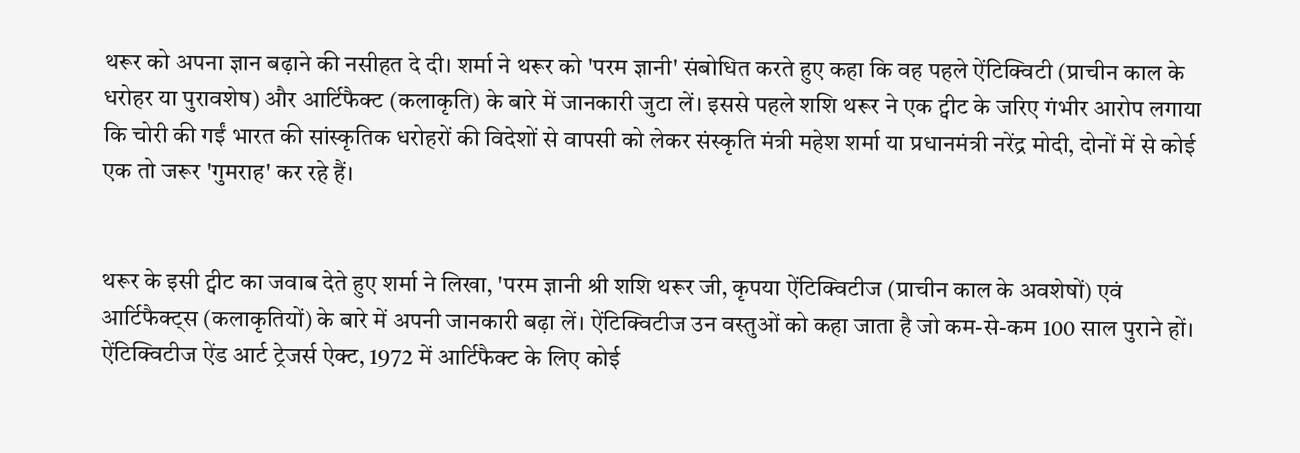थरूर को अपना ज्ञान बढ़ाने की नसीहत दे दी। शर्मा ने थरूर को 'परम ज्ञानी' संबोधित करते हुए कहा कि वह पहले ऐंटिक्विटी (प्राचीन काल के धरोहर या पुरावशेष) और आर्टिफैक्ट (कलाकृति) के बारे में जानकारी जुटा लें। इससे पहले शशि थरूर ने एक ट्वीट के जरिए गंभीर आरोप लगाया कि चोरी की गईं भारत की सांस्कृतिक धरोहरों की विदेशों से वापसी को लेकर संस्कृति मंत्री महेश शर्मा या प्रधानमंत्री नरेंद्र मोदी, दोनों में से कोई एक तो जरूर 'गुमराह' कर रहे हैं।


थरूर के इसी ट्वीट का जवाब देते हुए शर्मा ने लिखा, 'परम ज्ञानी श्री शशि थरूर जी, कृपया ऐंटिक्विटीज (प्राचीन काल के अवशेषों) एवं आर्टिफैक्ट्स (कलाकृतियों) के बारे में अपनी जानकारी बढ़ा लें। ऐंटिक्विटीज उन वस्तुओं को कहा जाता है जो कम-से-कम 100 साल पुराने हों। ऐंटिक्विटीज ऐंड आर्ट ट्रेजर्स ऐक्ट, 1972 में आर्टिफैक्ट के लिए कोई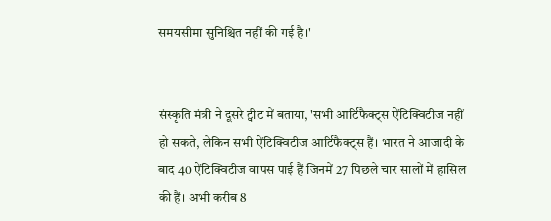समयसीमा सुनिश्चित नहीं की गई है।'


संस्कृति मंत्री ने दूसरे ट्वीट में बताया, 'सभी आर्टिफैक्ट्स ऐंटिक्विटीज नहीं हो सकते, लेकिन सभी ऐंटिक्विटीज आर्टिफैक्ट्स हैं। भारत ने आजादी के बाद 40 ऐंटिक्विटीज वापस पाई हैं जिनमें 27 पिछले चार सालों में हासिल की हैं। अभी करीब 8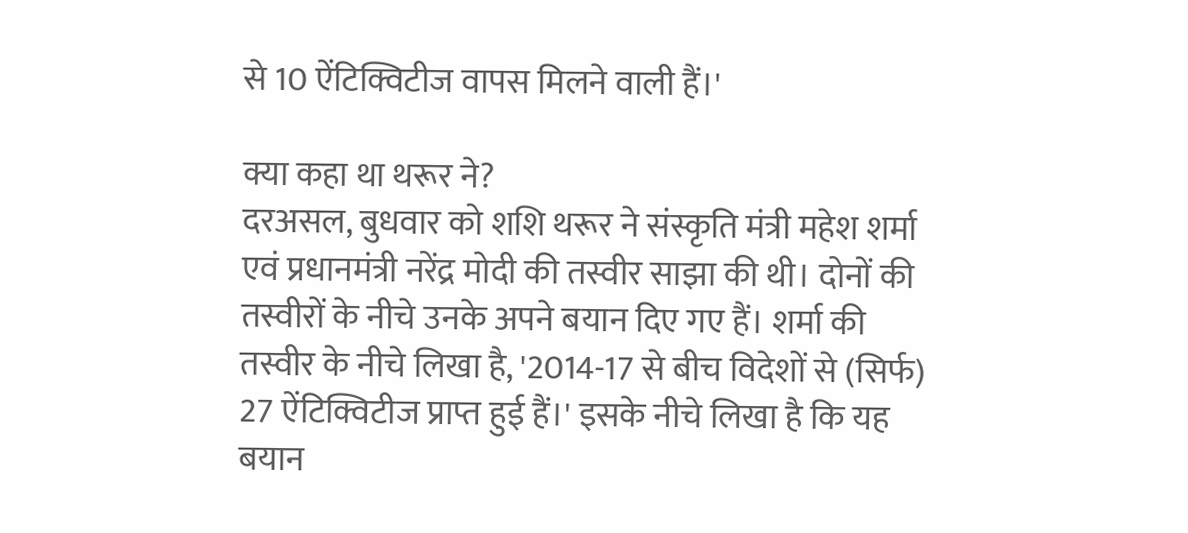से 10 ऐंटिक्विटीज वापस मिलने वाली हैं।'

क्या कहा था थरूर ने?
दरअसल, बुधवार को शशि थरूर ने संस्कृति मंत्री महेश शर्मा एवं प्रधानमंत्री नरेंद्र मोदी की तस्वीर साझा की थी। दोनों की तस्वीरों के नीचे उनके अपने बयान दिए गए हैं। शर्मा की तस्वीर के नीचे लिखा है, '2014-17 से बीच विदेशों से (सिर्फ) 27 ऐंटिक्विटीज प्राप्त हुई हैं।' इसके नीचे लिखा है कि यह बयान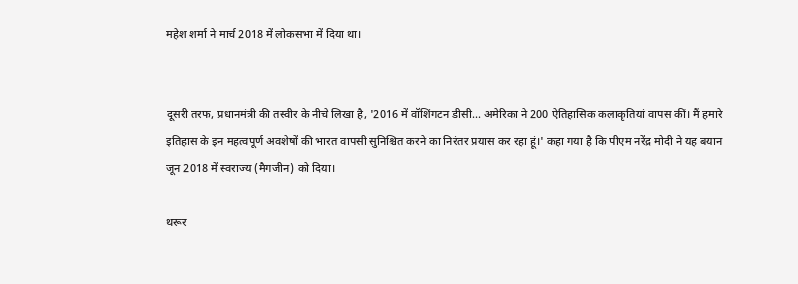महेश शर्मा ने मार्च 2018 में लोकसभा में दिया था।


दूसरी तरफ, प्रधानमंत्री की तस्वीर के नीचे लिखा है, '2016 में वॉशिंगटन डीसी... अमेरिका ने 200 ऐतिहासिक कलाकृतियां वापस कीं। मैं हमारे इतिहास के इन महत्वपूर्ण अवशेषों की भारत वापसी सुनिश्चित करने का निरंतर प्रयास कर रहा हूं।' कहा गया है कि पीएम नरेंद्र मोदी ने यह बयान जून 2018 में स्वराज्य (मैगजीन) को दिया।

थरूर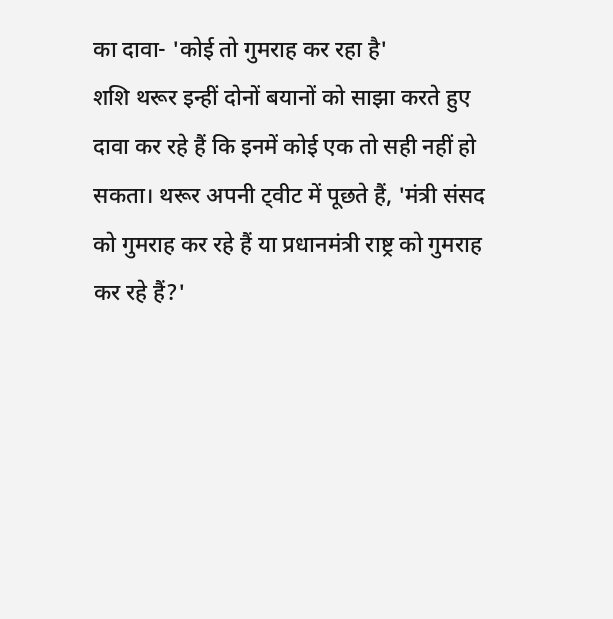का दावा- 'कोई तो गुमराह कर रहा है'
शशि थरूर इन्हीं दोनों बयानों को साझा करते हुए दावा कर रहे हैं कि इनमें कोई एक तो सही नहीं हो सकता। थरूर अपनी ट्वीट में पूछते हैं, 'मंत्री संसद को गुमराह कर रहे हैं या प्रधानमंत्री राष्ट्र को गुमराह कर रहे हैं?'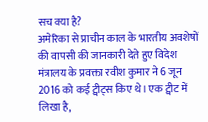सच क्या है?
अमेरिका से प्राचीन काल के भारतीय अवशेषों की वापसी की जानकारी देते हुए विदेश मंत्रालय के प्रवक्ता रवीश कुमार ने 6 जून 2016 को कई ट्वीट्स किए थे। एक ट्वीट में लिखा है,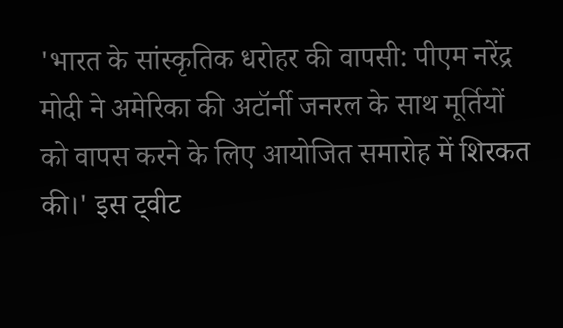'भारत के सांस्कृतिक धरोहर की वापसी: पीएम नरेंद्र मोदी ने अमेरिका की अटॉर्नी जनरल के साथ मूर्तियों को वापस करने के लिए आयोजित समारोह में शिरकत की।' इस ट्वीट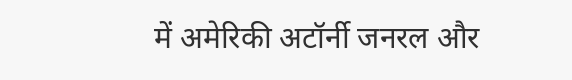में अमेरिकी अटॉर्नी जनरल और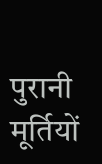पुरानी मूर्तियों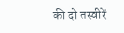की दो तस्वीरें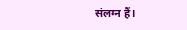संलग्न हैं।